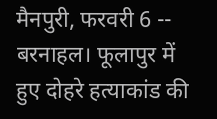मैनपुरी, फरवरी 6 -- बरनाहल। फूलापुर में हुए दोहरे हत्याकांड की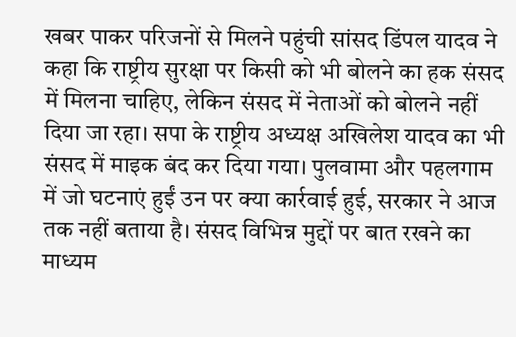खबर पाकर परिजनों से मिलने पहुंची सांसद डिंपल यादव ने कहा कि राष्ट्रीय सुरक्षा पर किसी को भी बोलने का हक संसद में मिलना चाहिए, लेकिन संसद में नेताओं को बोलने नहीं दिया जा रहा। सपा के राष्ट्रीय अध्यक्ष अखिलेश यादव का भी संसद में माइक बंद कर दिया गया। पुलवामा और पहलगाम में जो घटनाएं हुईं उन पर क्या कार्रवाई हुई, सरकार ने आज तक नहीं बताया है। संसद विभिन्न मुद्दों पर बात रखने का माध्यम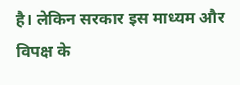है। लेकिन सरकार इस माध्यम और विपक्ष के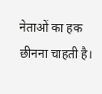नेताओं का हक छीनना चाहती है।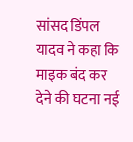सांसद डिंपल यादव ने कहा कि माइक बंद कर देने की घटना नई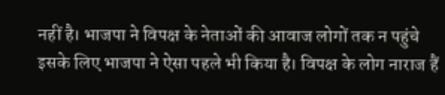नहीं है। भाजपा ने विपक्ष के नेताओं की आवाज लोगों तक न पहुंचे इसके लिए भाजपा ने ऐसा पहले भी किया है। विपक्ष के लोग नाराज हैं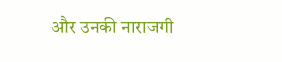और उनकी नाराजगी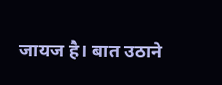जायज है। बात उठाने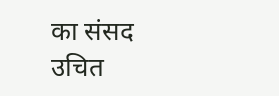का संसद उचित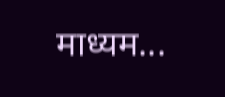माध्यम...